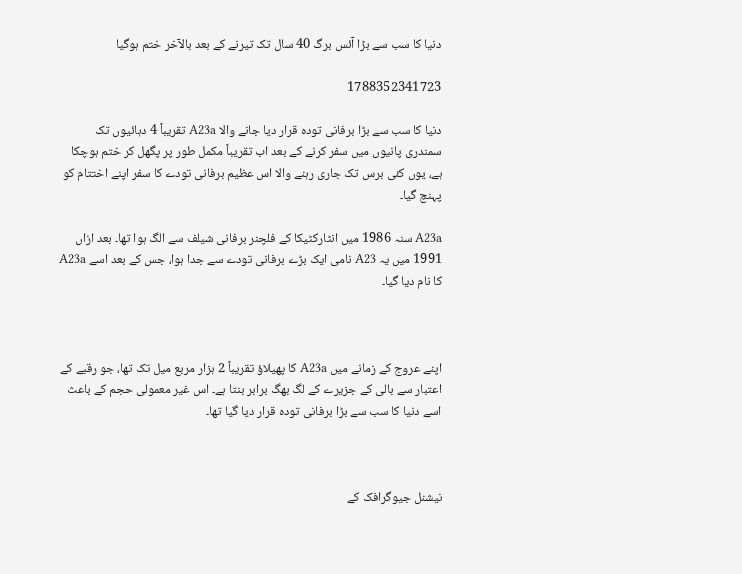دنیا کا سب سے بڑا آئس برگ 40 سال تک تیرنے کے بعد بالآخر ختم ہوگیا

1788352341723

دنیا کا سب سے بڑا برفانی تودہ قرار دیا جانے والا A23a تقریباً 4 دہائیوں تک سمندری پانیوں میں سفر کرنے کے بعد اب تقریباً مکمل طور پر پگھل کر ختم ہوچکا ہے، یوں کئی برس تک جاری رہنے والا اس عظیم برفانی تودے کا سفر اپنے اختتام کو پہنچ گیا۔

A23a سنہ 1986 میں انٹارکٹیکا کے فلچنر برفانی شیلف سے الگ ہوا تھا۔ بعد ازاں 1991 میں یہ A23 نامی ایک بڑے برفانی تودے سے جدا ہوا، جس کے بعد اسے A23a کا نام دیا گیا۔



اپنے عروج کے زمانے میں A23a کا پھیلاؤ تقریباً 2 ہزار مربع میل تک تھا، جو رقبے کے اعتبار سے بالی کے جزیرے کے لگ بھگ برابر بنتا ہے۔ اس غیر معمولی حجم کے باعث اسے دنیا کا سب سے بڑا برفانی تودہ قرار دیا گیا تھا۔



نیشنل جیوگرافک کے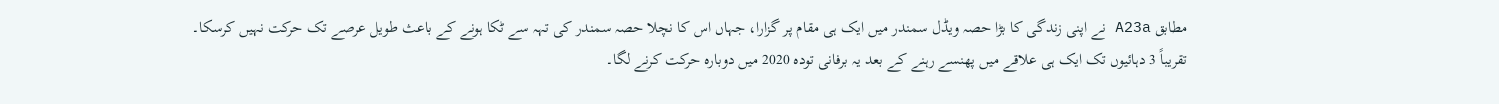مطابق A23a نے اپنی زندگی کا بڑا حصہ ویڈل سمندر میں ایک ہی مقام پر گزارا، جہاں اس کا نچلا حصہ سمندر کی تہہ سے ٹکا ہونے کے باعث طویل عرصے تک حرکت نہیں کرسکا۔ تقریباً 3 دہائیوں تک ایک ہی علاقے میں پھنسے رہنے کے بعد یہ برفانی تودہ 2020 میں دوبارہ حرکت کرنے لگا۔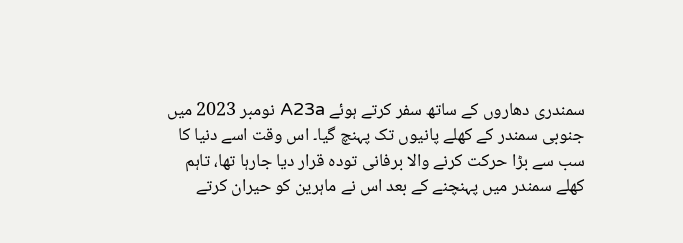سمندری دھاروں کے ساتھ سفر کرتے ہوئے A23a نومبر 2023 میں جنوبی سمندر کے کھلے پانیوں تک پہنچ گیا۔ اس وقت اسے دنیا کا سب سے بڑا حرکت کرنے والا برفانی تودہ قرار دیا جارہا تھا، تاہم کھلے سمندر میں پہنچنے کے بعد اس نے ماہرین کو حیران کرتے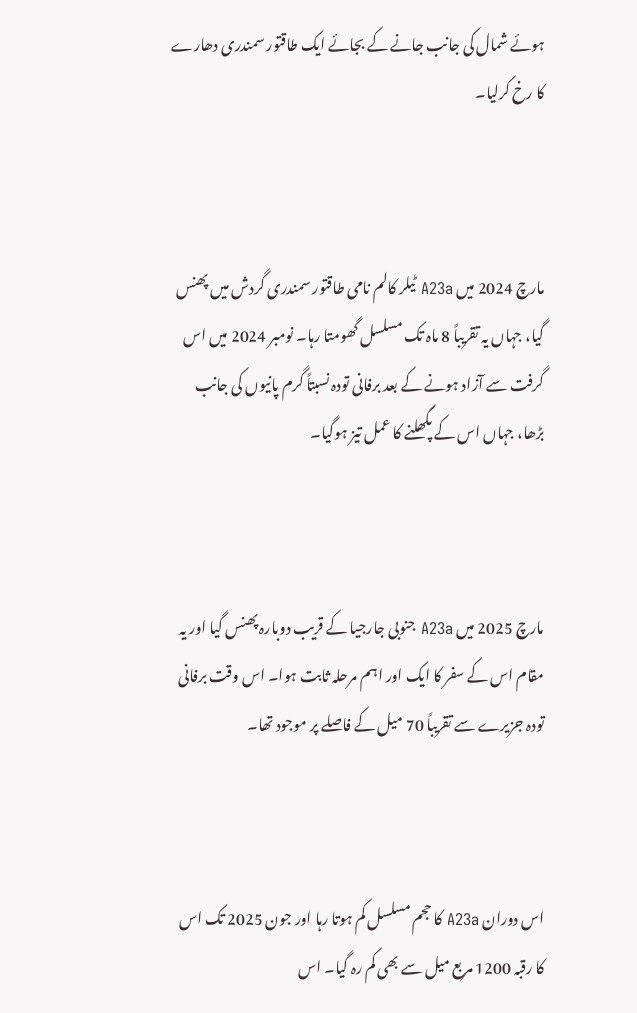ہوئے شمال کی جانب جانے کے بجائے ایک طاقتور سمندری دھارے کا رخ کرلیا۔



مارچ 2024 میں A23a ٹیلر کالم نامی طاقتور سمندری گردش میں پھنس گیا، جہاں یہ تقریباً 8 ماہ تک مسلسل گھومتا رہا۔ نومبر 2024 میں اس گرفت سے آزاد ہونے کے بعد برفانی تودہ نسبتاً گرم پانیوں کی جانب بڑھا، جہاں اس کے پگھلنے کا عمل تیز ہوگیا۔



مارچ 2025 میں A23a جنوبی جارجیا کے قریب دوبارہ پھنس گیا اور یہ مقام اس کے سفر کا ایک اور اہم مرحلہ ثابت ہوا۔ اس وقت برفانی تودہ جزیرے سے تقریباً 70 میل کے فاصلے پر موجود تھا۔



اس دوران A23a کا حجم مسلسل کم ہوتا رہا اور جون 2025 تک اس کا رقبہ 1200 مربع میل سے بھی کم رہ گیا۔ اس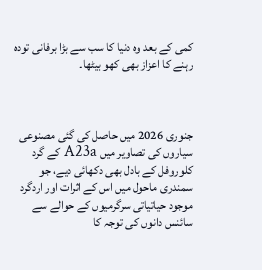کمی کے بعد وہ دنیا کا سب سے بڑا برفانی تودہ رہنے کا اعزاز بھی کھو بیٹھا۔



جنوری 2026 میں حاصل کی گئی مصنوعی سیاروں کی تصاویر میں A23a کے گرد کلوروفل کے بادل بھی دکھائی دیے، جو سمندری ماحول میں اس کے اثرات اور اردگرد موجود حیاتیاتی سرگرمیوں کے حوالے سے سائنس دانوں کی توجہ کا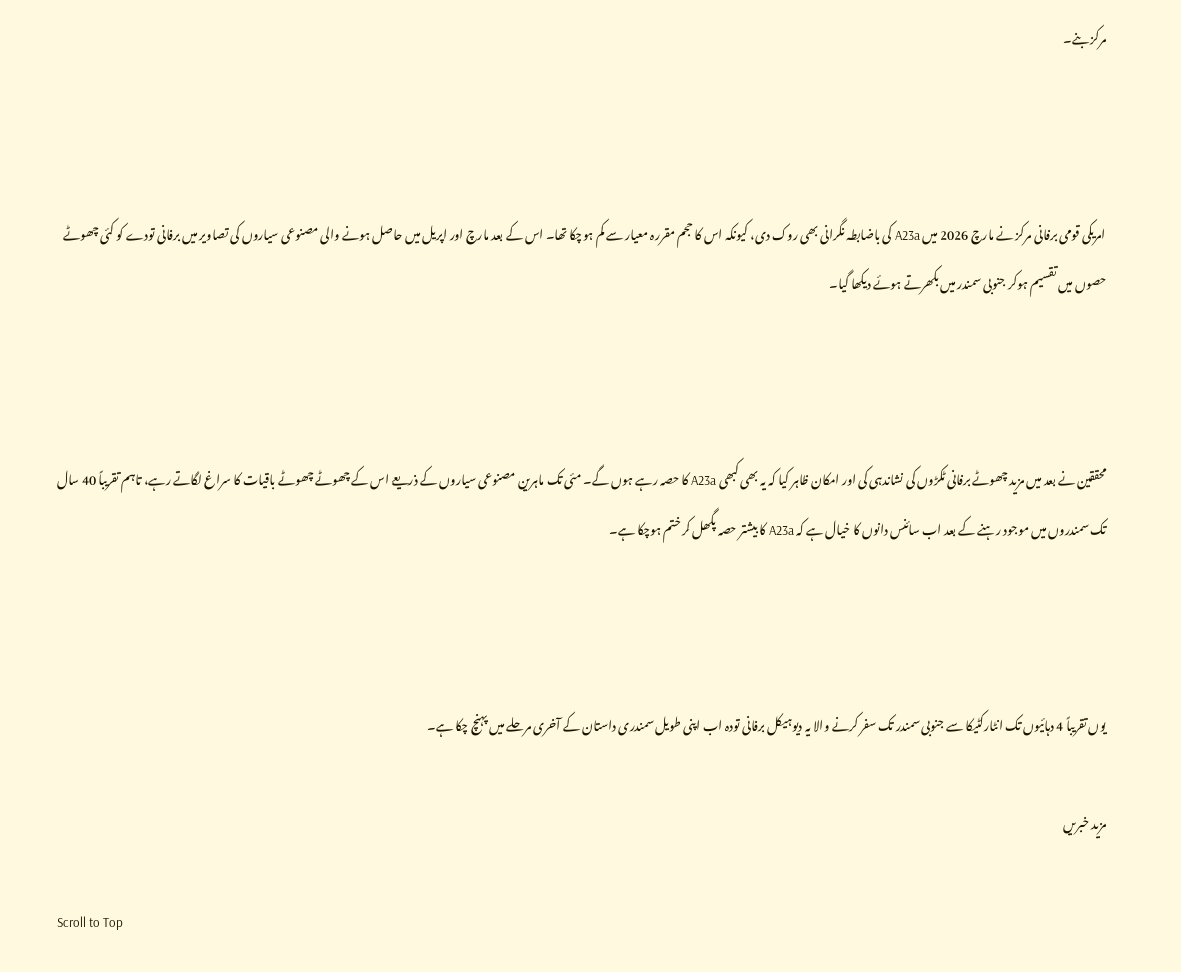مرکز بنے۔



امریکی قومی برفانی مرکز نے مارچ 2026 میں A23a کی باضابطہ نگرانی بھی روک دی، کیونکہ اس کا حجم مقررہ معیار سے کم ہوچکا تھا۔ اس کے بعد مارچ اور اپریل میں حاصل ہونے والی مصنوعی سیاروں کی تصاویر میں برفانی تودے کو کئی چھوٹے حصوں میں تقسیم ہوکر جنوبی سمندر میں بکھرتے ہوئے دیکھا گیا۔



محققین نے بعد میں مزید چھوٹے برفانی ٹکڑوں کی نشاندہی کی اور امکان ظاہر کیا کہ یہ بھی کبھی A23a کا حصہ رہے ہوں گے۔ مئی تک ماہرین مصنوعی سیاروں کے ذریعے اس کے چھوٹے چھوٹے باقیات کا سراغ لگاتے رہے، تاہم تقریباً 40 سال تک سمندروں میں موجود رہنے کے بعد اب سائنس دانوں کا خیال ہے کہ A23a کا بیشتر حصہ پگھل کر ختم ہوچکا ہے۔



یوں تقریباً 4 دہائیوں تک انٹارکٹیکا سے جنوبی سمندر تک سفر کرنے والا یہ دیوہیکل برفانی تودہ اب اپنی طویل سمندری داستان کے آخری مرحلے میں پہنچ چکا ہے۔

مزید خبریں

Scroll to Top